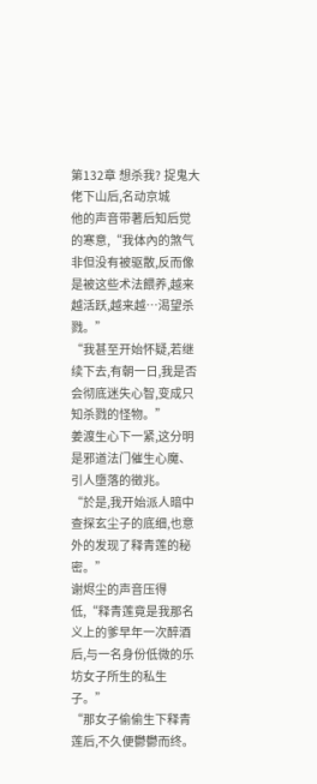第132章 想杀我? 捉鬼大佬下山后,名动京城
他的声音带著后知后觉的寒意,“我体內的煞气非但没有被驱散,反而像是被这些术法餵养,越来越活跃,越来越…渴望杀戮。”
“我甚至开始怀疑,若继续下去,有朝一日,我是否会彻底迷失心智,变成只知杀戮的怪物。”
姜渡生心下一紧,这分明是邪道法门催生心魔、引人墮落的徵兆。
“於是,我开始派人暗中查探玄尘子的底细,也意外的发现了释青莲的秘密。”
谢烬尘的声音压得低,“释青莲竟是我那名义上的爹早年一次醉酒后,与一名身份低微的乐坊女子所生的私生子。”
“那女子偷偷生下释青莲后,不久便鬱鬱而终。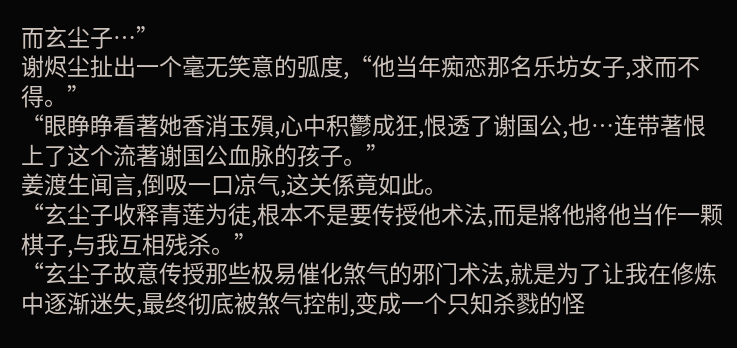而玄尘子…”
谢烬尘扯出一个毫无笑意的弧度,“他当年痴恋那名乐坊女子,求而不得。”
“眼睁睁看著她香消玉殞,心中积鬱成狂,恨透了谢国公,也…连带著恨上了这个流著谢国公血脉的孩子。”
姜渡生闻言,倒吸一口凉气,这关係竟如此。
“玄尘子收释青莲为徒,根本不是要传授他术法,而是將他將他当作一颗棋子,与我互相残杀。”
“玄尘子故意传授那些极易催化煞气的邪门术法,就是为了让我在修炼中逐渐迷失,最终彻底被煞气控制,变成一个只知杀戮的怪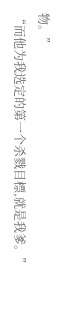物。”
“而他为我选定的第一个杀戮目標,就是我爹。”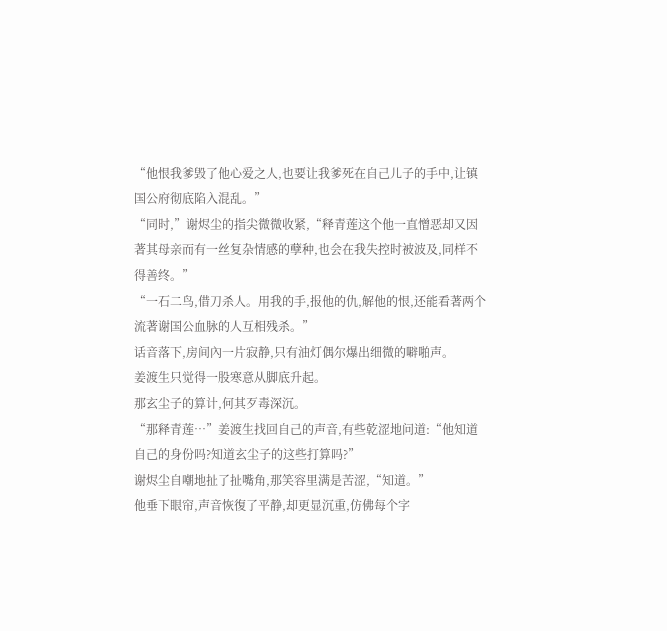“他恨我爹毁了他心爱之人,也要让我爹死在自己儿子的手中,让镇国公府彻底陷入混乱。”
“同时,”谢烬尘的指尖微微收紧,“释青莲这个他一直憎恶却又因著其母亲而有一丝复杂情感的孽种,也会在我失控时被波及,同样不得善终。”
“一石二鸟,借刀杀人。用我的手,报他的仇,解他的恨,还能看著两个流著谢国公血脉的人互相残杀。”
话音落下,房间內一片寂静,只有油灯偶尔爆出细微的噼啪声。
姜渡生只觉得一股寒意从脚底升起。
那玄尘子的算计,何其歹毒深沉。
“那释青莲…”姜渡生找回自己的声音,有些乾涩地问道:“他知道自己的身份吗?知道玄尘子的这些打算吗?”
谢烬尘自嘲地扯了扯嘴角,那笑容里满是苦涩,“知道。”
他垂下眼帘,声音恢復了平静,却更显沉重,仿佛每个字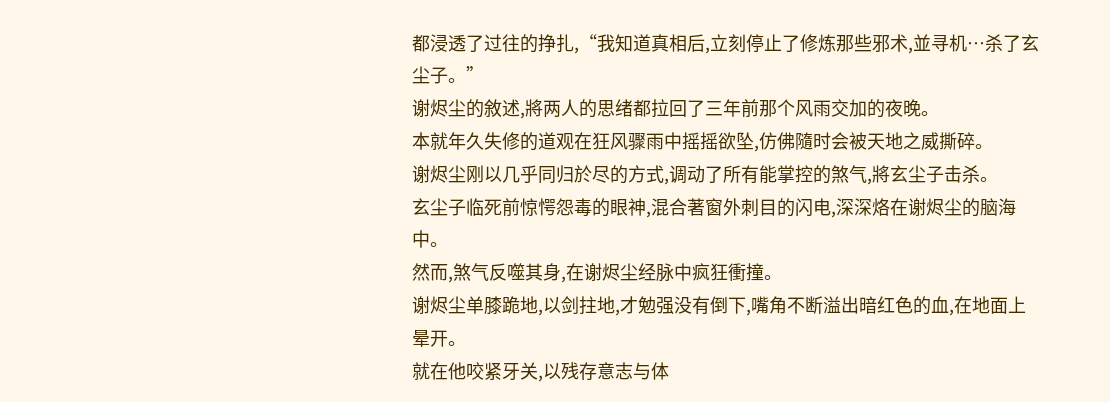都浸透了过往的挣扎,“我知道真相后,立刻停止了修炼那些邪术,並寻机…杀了玄尘子。”
谢烬尘的敘述,將两人的思绪都拉回了三年前那个风雨交加的夜晚。
本就年久失修的道观在狂风骤雨中摇摇欲坠,仿佛隨时会被天地之威撕碎。
谢烬尘刚以几乎同归於尽的方式,调动了所有能掌控的煞气,將玄尘子击杀。
玄尘子临死前惊愕怨毒的眼神,混合著窗外刺目的闪电,深深烙在谢烬尘的脑海中。
然而,煞气反噬其身,在谢烬尘经脉中疯狂衝撞。
谢烬尘单膝跪地,以剑拄地,才勉强没有倒下,嘴角不断溢出暗红色的血,在地面上晕开。
就在他咬紧牙关,以残存意志与体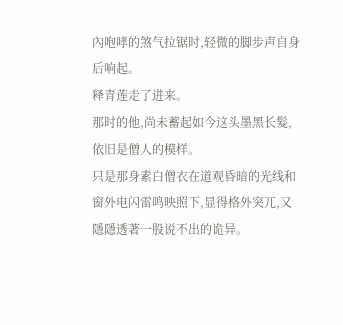內咆哮的煞气拉锯时,轻微的脚步声自身后响起。
释青莲走了进来。
那时的他,尚未蓄起如今这头墨黑长髮,依旧是僧人的模样。
只是那身素白僧衣在道观昏暗的光线和窗外电闪雷鸣映照下,显得格外突兀,又隱隱透著一股说不出的诡异。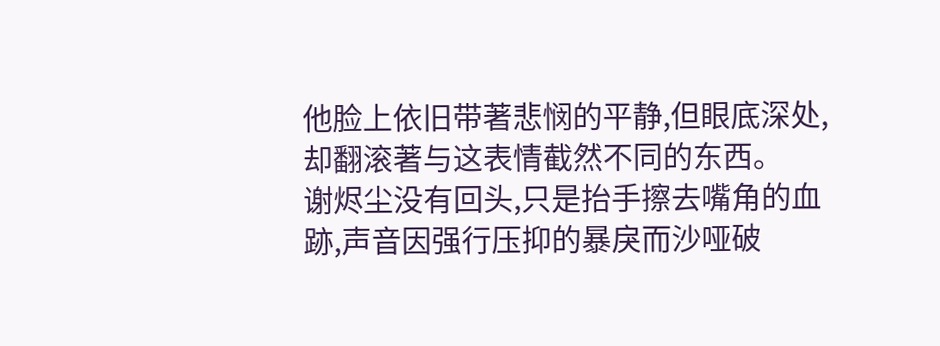他脸上依旧带著悲悯的平静,但眼底深处,却翻滚著与这表情截然不同的东西。
谢烬尘没有回头,只是抬手擦去嘴角的血跡,声音因强行压抑的暴戾而沙哑破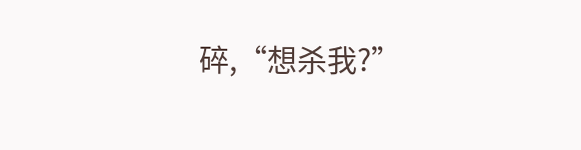碎,“想杀我?”